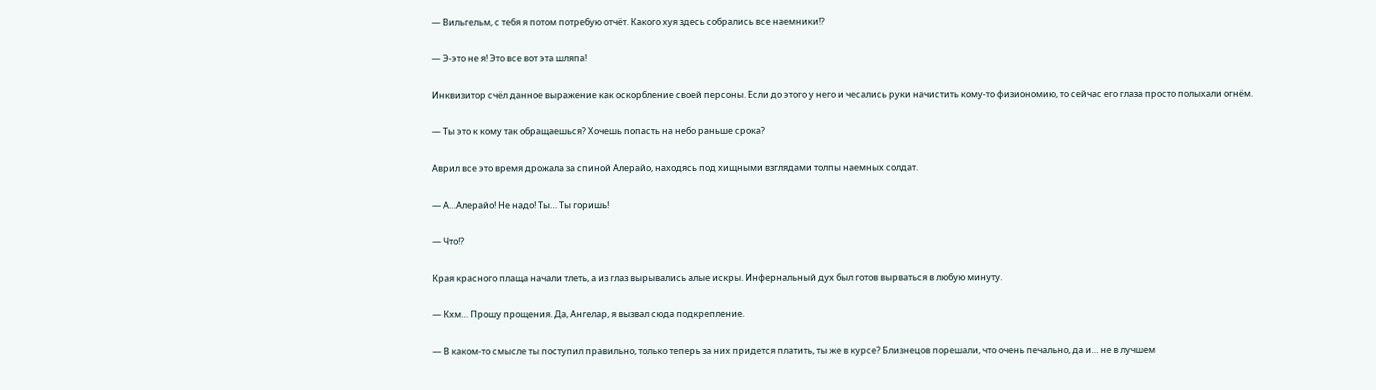— Вильгельм, с тебя я потом потребую отчёт. Какого хуя здесь собрались все наемники!?

— Э-это не я! Это все вот эта шляпа!

Инквизитор счёл данное выражение как оскорбление своей персоны. Если до этого у него и чесались руки начистить кому-то физиономию, то сейчас его глаза просто полыхали огнём.

— Ты это к кому так обращаешься? Хочешь попасть на небо раньше срока?

Аврил все это время дрожала за спиной Алерайо, находясь под хищными взглядами толпы наемных солдат.

— А…Алерайо! Не надо! Ты… Ты горишь!

— Что!?

Края красного плаща начали тлеть, а из глаз вырывались алые искры. Инфернальный дух был готов вырваться в любую минуту.

— Кхм… Прошу прощения. Да, Ангелар, я вызвал сюда подкрепление.

— В каком-то смысле ты поступил правильно, только теперь за них придется платить, ты же в курсе? Близнецов порешали, что очень печально, да и… не в лучшем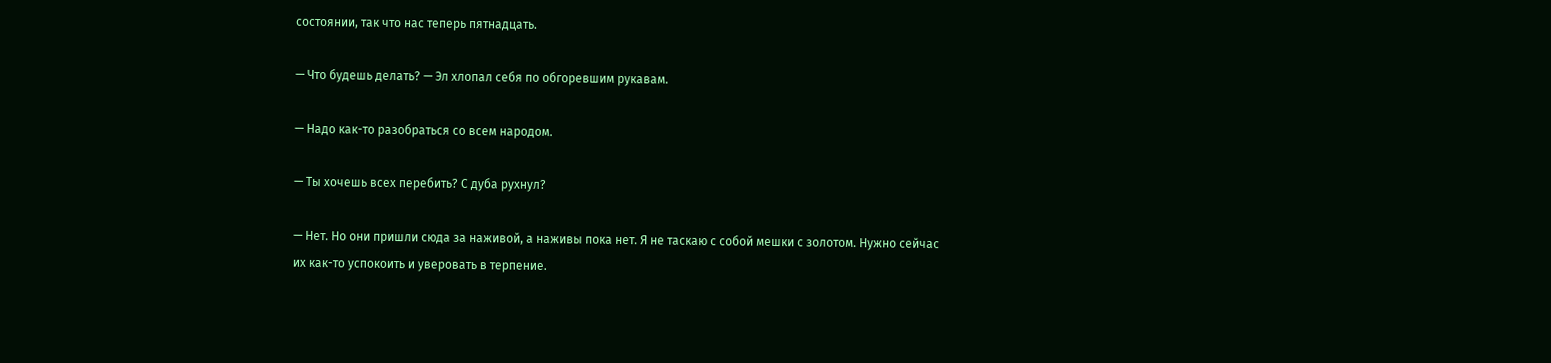состоянии, так что нас теперь пятнадцать.

— Что будешь делать? — Эл хлопал себя по обгоревшим рукавам.

— Надо как-то разобраться со всем народом.

— Ты хочешь всех перебить? С дуба рухнул?

— Нет. Но они пришли сюда за наживой, а наживы пока нет. Я не таскаю с собой мешки с золотом. Нужно сейчас их как-то успокоить и уверовать в терпение.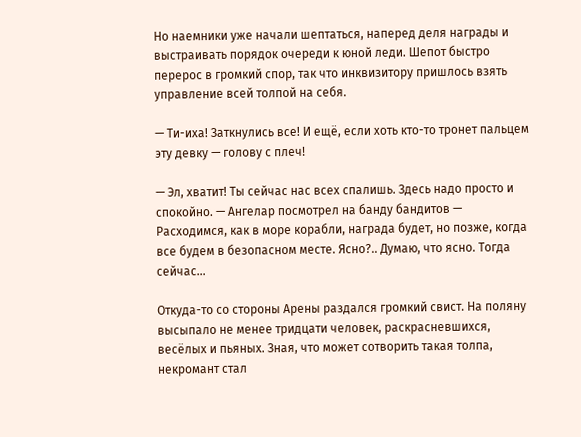Но наемники уже начали шептаться, наперед деля награды и выстраивать порядок очереди к юной леди. Шепот быстро перерос в громкий спор, так что инквизитору пришлось взять управление всей толпой на себя.

— Ти-иха! Заткнулись все! И ещё, если хоть кто-то тронет пальцем эту девку — голову с плеч!

— Эл, хватит! Ты сейчас нас всех спалишь. Здесь надо просто и спокойно. — Ангелар посмотрел на банду бандитов — Расходимся, как в море корабли, награда будет, но позже, когда все будем в безопасном месте. Ясно?.. Думаю, что ясно. Тогда сейчас…

Откуда-то со стороны Арены раздался громкий свист. На поляну высыпало не менее тридцати человек, раскрасневшихся, весёлых и пьяных. Зная, что может сотворить такая толпа, некромант стал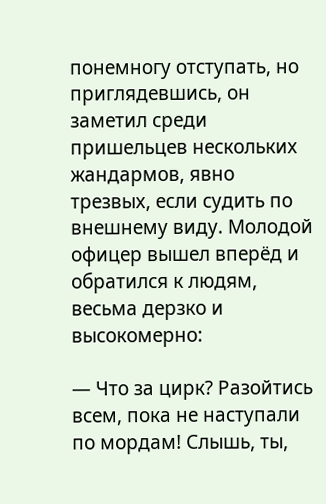понемногу отступать, но приглядевшись, он заметил среди пришельцев нескольких жандармов, явно трезвых, если судить по внешнему виду. Молодой офицер вышел вперёд и обратился к людям, весьма дерзко и высокомерно:

— Что за цирк? Разойтись всем, пока не наступали по мордам! Слышь, ты,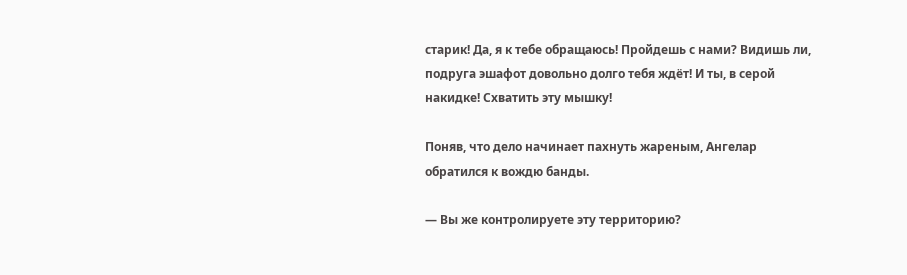старик! Да, я к тебе обращаюсь! Пройдешь с нами? Видишь ли, подруга эшафот довольно долго тебя ждёт! И ты, в серой накидке! Схватить эту мышку!

Поняв, что дело начинает пахнуть жареным, Ангелар обратился к вождю банды.

— Вы же контролируете эту территорию?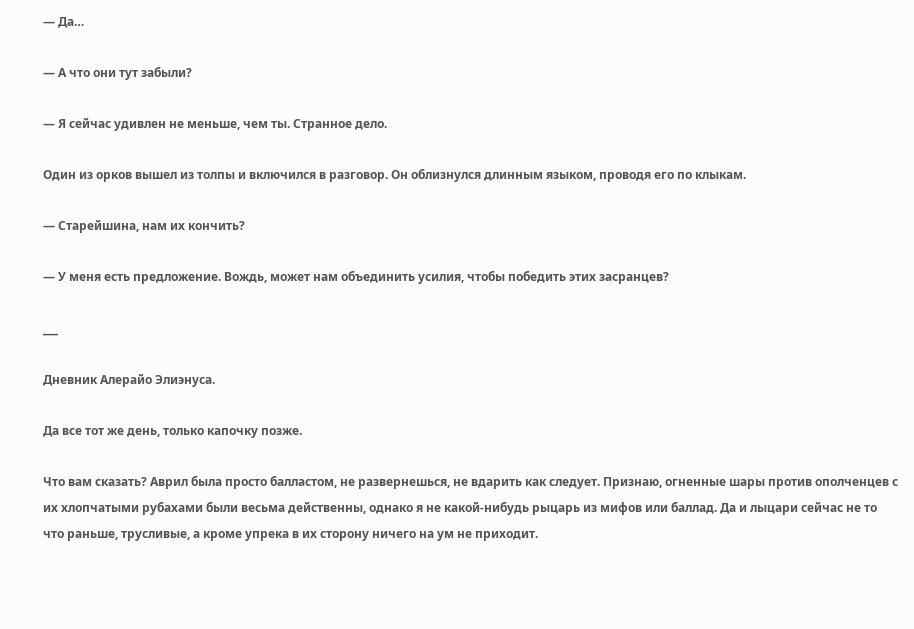— Да…

— А что они тут забыли?

— Я сейчас удивлен не меньше, чем ты. Странное дело.

Один из орков вышел из толпы и включился в разговор. Он облизнулся длинным языком, проводя его по клыкам.

— Старейшина, нам их кончить?

— У меня есть предложение. Вождь, может нам объединить усилия, чтобы победить этих засранцев?

___

Дневник Алерайо Элиэнуса.

Да все тот же день, только капочку позже.

Что вам сказать? Аврил была просто балластом, не развернешься, не вдарить как следует. Признаю, огненные шары против ополченцев с их хлопчатыми рубахами были весьма действенны, однако я не какой-нибудь рыцарь из мифов или баллад. Да и лыцари сейчас не то что раньше, трусливые, а кроме упрека в их сторону ничего на ум не приходит.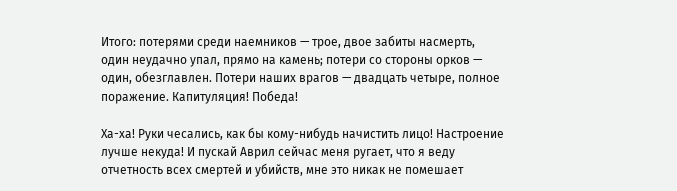Итого: потерями среди наемников — трое, двое забиты насмерть, один неудачно упал, прямо на камень; потери со стороны орков — один, обезглавлен. Потери наших врагов — двадцать четыре, полное поражение. Капитуляция! Победа!

Ха-ха! Руки чесались, как бы кому-нибудь начистить лицо! Настроение лучше некуда! И пускай Аврил сейчас меня ругает, что я веду отчетность всех смертей и убийств, мне это никак не помешает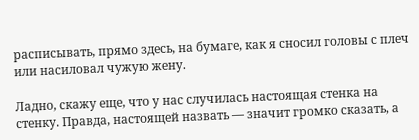расписывать, прямо здесь, на бумаге, как я сносил головы с плеч или насиловал чужую жену.

Ладно, скажу еще, что у нас случилась настоящая стенка на стенку. Правда, настоящей назвать — значит громко сказать, а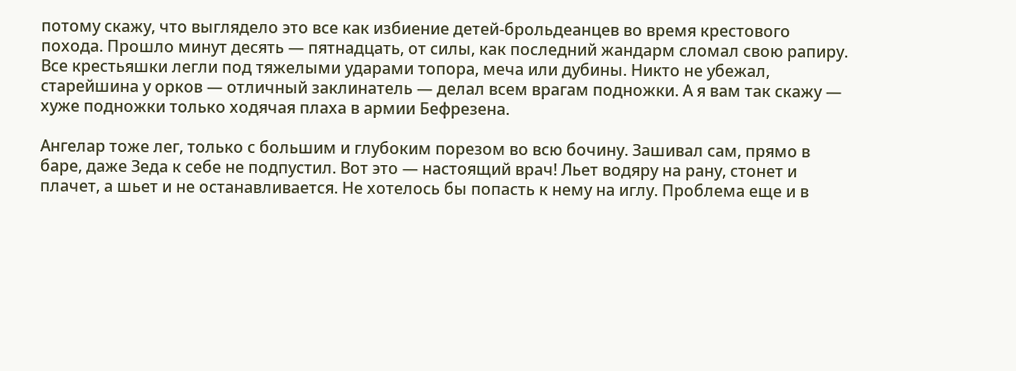потому скажу, что выглядело это все как избиение детей-брольдеанцев во время крестового похода. Прошло минут десять — пятнадцать, от силы, как последний жандарм сломал свою рапиру. Все крестьяшки легли под тяжелыми ударами топора, меча или дубины. Никто не убежал, старейшина у орков — отличный заклинатель — делал всем врагам подножки. А я вам так скажу — хуже подножки только ходячая плаха в армии Бефрезена.

Ангелар тоже лег, только с большим и глубоким порезом во всю бочину. Зашивал сам, прямо в баре, даже Зеда к себе не подпустил. Вот это — настоящий врач! Льет водяру на рану, стонет и плачет, а шьет и не останавливается. Не хотелось бы попасть к нему на иглу. Проблема еще и в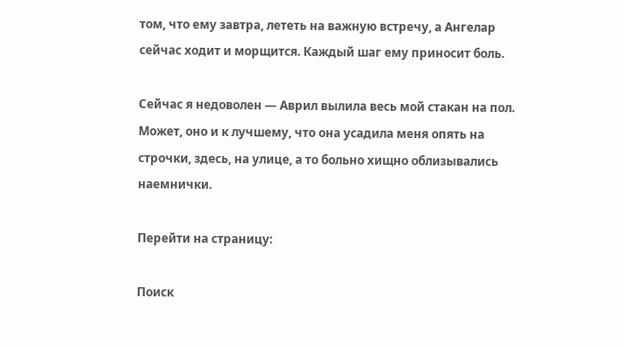том, что ему завтра, лететь на важную встречу, а Ангелар сейчас ходит и морщится. Каждый шаг ему приносит боль.

Сейчас я недоволен — Аврил вылила весь мой стакан на пол. Может, оно и к лучшему, что она усадила меня опять на строчки, здесь, на улице, а то больно хищно облизывались наемнички.

Перейти на страницу:

Поиск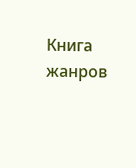Книга жанров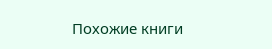Похожие книги